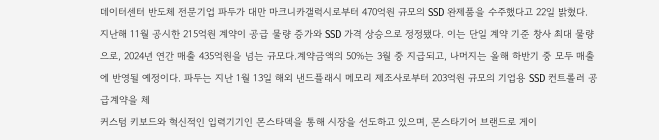데이터센터 반도체 전문기업 파두가 대만 마크니카갤럭시로부터 470억원 규모의 SSD 완제품을 수주했다고 22일 밝혔다. 지난해 11월 공시한 215억원 계약이 공급 물량 증가와 SSD 가격 상승으로 정정됐다. 이는 단일 계약 기준 창사 최대 물량으로, 2024년 연간 매출 435억원을 넘는 규모다.계약금액의 50%는 3월 중 지급되고, 나머지는 올해 하반기 중 모두 매출에 반영될 예정이다. 파두는 지난 1월 13일 해외 낸드플래시 메모리 제조사로부터 203억원 규모의 기업용 SSD 컨트롤러 공급계약을 체
커스텀 키보드와 혁신적인 입력기기인 몬스타덱을 통해 시장을 선도하고 있으며, 몬스타기어 브랜드로 게이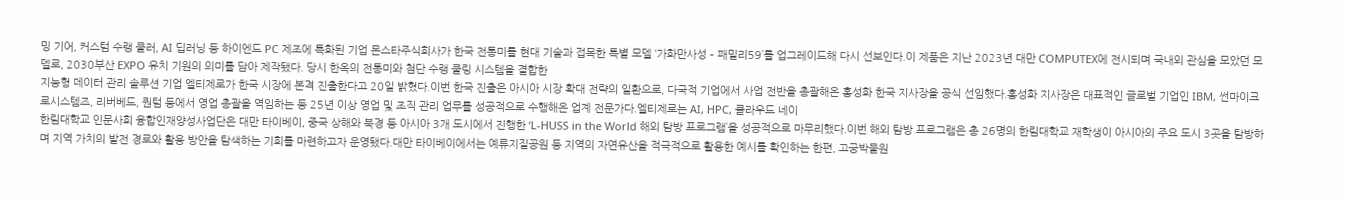밍 기어, 커스텀 수랭 쿨러, AI 딥러닝 등 하이엔드 PC 제조에 특화된 기업 몬스타주식회사가 한국 전통미를 현대 기술과 접목한 특별 모델 ‘가화만사성 – 패밀리59’를 업그레이드해 다시 선보인다.이 제품은 지난 2023년 대만 COMPUTEX에 전시되며 국내외 관심을 모았던 모델로, 2030부산 EXPO 유치 기원의 의미를 담아 제작됐다. 당시 한옥의 전통미와 첨단 수랭 쿨링 시스템을 결합한
지능형 데이터 관리 솔루션 기업 엘티제로가 한국 시장에 본격 진출한다고 20일 밝혔다.이번 한국 진출은 아시아 시장 확대 전략의 일환으로, 다국적 기업에서 사업 전반을 총괄해온 홍성화 한국 지사장을 공식 선임했다.홍성화 지사장은 대표적인 글로벌 기업인 IBM, 썬마이크로시스템즈, 리버베드, 퀀텀 등에서 영업 총괄을 역임하는 등 25년 이상 영업 및 조직 관리 업무를 성공적으로 수행해온 업계 전문가다.엘티제로는 AI, HPC, 클라우드 네이
한림대학교 인문사회 융합인재양성사업단은 대만 타이베이, 중국 상해와 북경 등 아시아 3개 도시에서 진행한 ‘L-HUSS in the World 해외 탐방 프로그램’을 성공적으로 마무리했다.이번 해외 탐방 프로그램은 총 26명의 한림대학교 재학생이 아시아의 주요 도시 3곳을 탐방하며 지역 가치의 발전 경로와 활용 방안을 탐색하는 기회를 마련하고자 운영됐다.대만 타이베이에서는 예류지질공원 등 지역의 자연유산을 적극적으로 활용한 예시를 확인하는 한편, 고궁박물원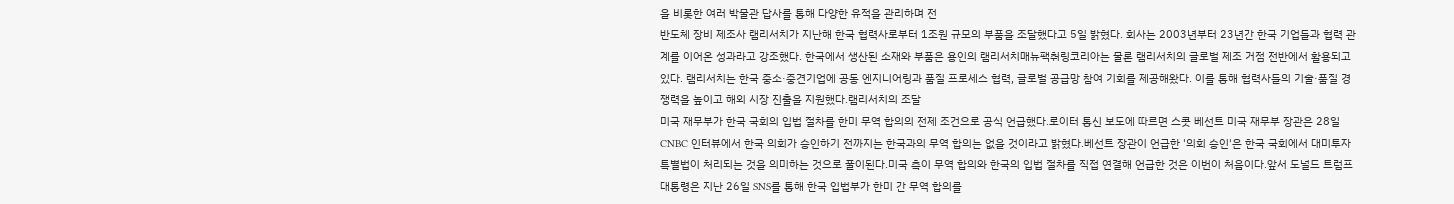을 비롯한 여러 박물관 답사를 통해 다양한 유적을 관리하며 전
반도체 장비 제조사 램리서치가 지난해 한국 협력사로부터 1조원 규모의 부품을 조달했다고 5일 밝혔다. 회사는 2003년부터 23년간 한국 기업들과 협력 관계를 이어온 성과라고 강조했다. 한국에서 생산된 소재와 부품은 용인의 램리서치매뉴팩춰링코리아는 물론 램리서치의 글로벌 제조 거점 전반에서 활용되고 있다. 램리서치는 한국 중소·중견기업에 공동 엔지니어링과 품질 프로세스 협력, 글로벌 공급망 참여 기회를 제공해왔다. 이를 통해 협력사들의 기술·품질 경쟁력을 높이고 해외 시장 진출을 지원했다.램리서치의 조달
미국 재무부가 한국 국회의 입법 절차를 한미 무역 합의의 전제 조건으로 공식 언급했다.로이터 통신 보도에 따르면 스콧 베선트 미국 재무부 장관은 28일 CNBC 인터뷰에서 한국 의회가 승인하기 전까지는 한국과의 무역 합의는 없을 것이라고 밝혔다.베선트 장관이 언급한 '의회 승인'은 한국 국회에서 대미투자특별법이 처리되는 것을 의미하는 것으로 풀이된다.미국 측이 무역 합의와 한국의 입법 절차를 직접 연결해 언급한 것은 이번이 처음이다.앞서 도널드 트럼프 대통령은 지난 26일 SNS를 통해 한국 입법부가 한미 간 무역 합의를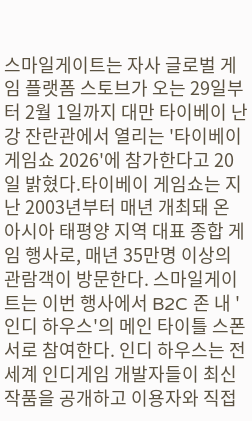스마일게이트는 자사 글로벌 게임 플랫폼 스토브가 오는 29일부터 2월 1일까지 대만 타이베이 난강 잔란관에서 열리는 '타이베이 게임쇼 2026'에 참가한다고 20일 밝혔다.타이베이 게임쇼는 지난 2003년부터 매년 개최돼 온 아시아 태평양 지역 대표 종합 게임 행사로, 매년 35만명 이상의 관람객이 방문한다. 스마일게이트는 이번 행사에서 B2C 존 내 '인디 하우스'의 메인 타이틀 스폰서로 참여한다. 인디 하우스는 전 세계 인디게임 개발자들이 최신 작품을 공개하고 이용자와 직접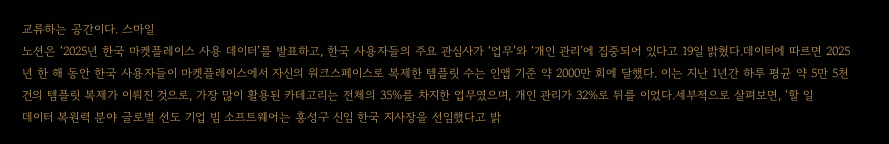교류하는 공간이다. 스마일
노션은 ‘2025년 한국 마켓플레이스 사용 데이터’를 발표하고, 한국 사용자들의 주요 관심사가 ‘업무’와 ‘개인 관리’에 집중되어 있다고 19일 밝혔다.데이터에 따르면 2025년 한 해 동안 한국 사용자들이 마켓플레이스에서 자신의 워크스페이스로 복제한 템플릿 수는 인앱 기준 약 2000만 회에 달했다. 이는 지난 1년간 하루 평균 약 5만 5천 건의 템플릿 복제가 이뤄진 것으로, 가장 많이 활용된 카테고리는 전체의 35%를 차지한 업무였으며, 개인 관리가 32%로 뒤를 이었다.세부적으로 살펴보면, ‘할 일
데이터 복원력 분야 글로벌 선도 기업 빔 소프트웨어는 홍성구 신임 한국 지사장을 선임했다고 밝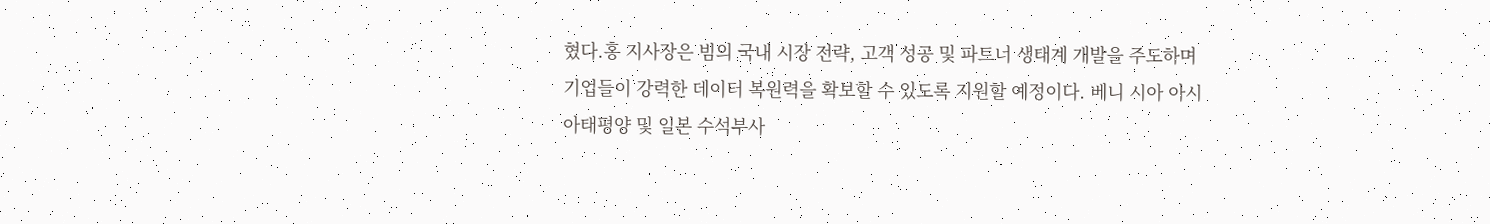혔다.홍 지사장은 빔의 국내 시장 전략, 고객 성공 및 파트너 생태계 개발을 주도하며 기업들이 강력한 데이터 복원력을 확보할 수 있도록 지원할 예정이다. 베니 시아 아시아태평양 및 일본 수석부사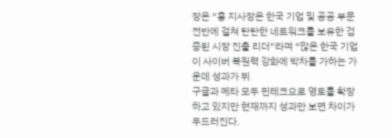장은 “홍 지사장은 한국 기업 및 공공 부문 전반에 걸쳐 탄탄한 네트워크를 보유한 검증된 시장 진출 리더”라며 “많은 한국 기업이 사이버 복원력 강화에 박차를 가하는 가운데 성과가 뛰
구글과 메타 모두 핀테크으로 영토를 확장하고 있지만 현재까지 성과만 보면 차이가 두드러진다.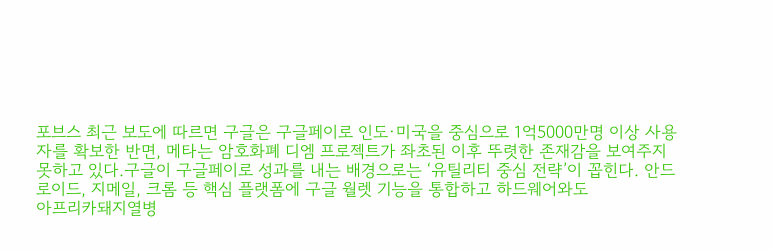포브스 최근 보도에 따르면 구글은 구글페이로 인도·미국을 중심으로 1억5000만명 이상 사용자를 확보한 반면, 메타는 암호화폐 디엠 프로젝트가 좌초된 이후 뚜렷한 존재감을 보여주지 못하고 있다.구글이 구글페이로 성과를 내는 배경으로는 ‘유틸리티 중심 전략’이 꼽힌다. 안드로이드, 지메일, 크롬 등 핵심 플랫폼에 구글 월렛 기능을 통합하고 하드웨어와도
아프리카돼지열병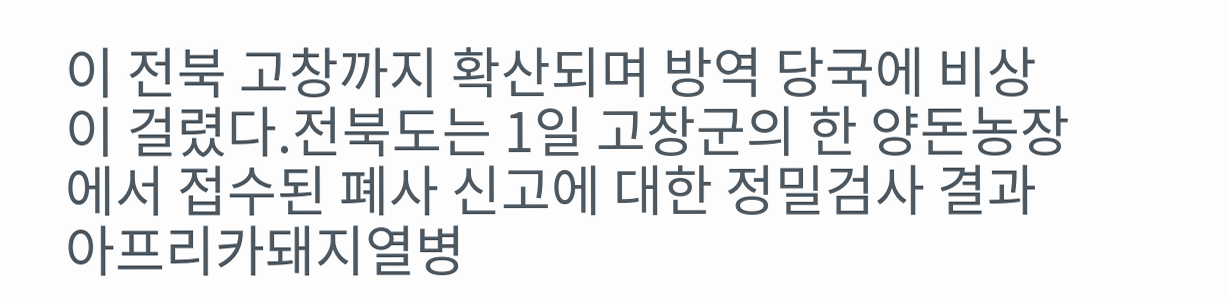이 전북 고창까지 확산되며 방역 당국에 비상이 걸렸다.전북도는 1일 고창군의 한 양돈농장에서 접수된 폐사 신고에 대한 정밀검사 결과 아프리카돼지열병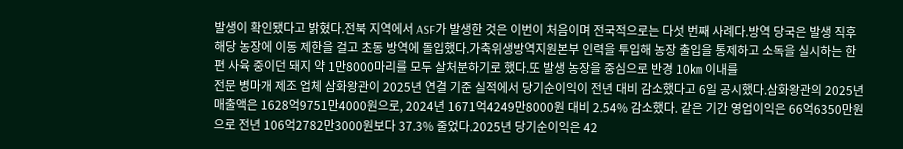발생이 확인됐다고 밝혔다.전북 지역에서 ASF가 발생한 것은 이번이 처음이며 전국적으로는 다섯 번째 사례다.방역 당국은 발생 직후 해당 농장에 이동 제한을 걸고 초동 방역에 돌입했다.가축위생방역지원본부 인력을 투입해 농장 출입을 통제하고 소독을 실시하는 한편 사육 중이던 돼지 약 1만8000마리를 모두 살처분하기로 했다.또 발생 농장을 중심으로 반경 10㎞ 이내를
전문 병마개 제조 업체 삼화왕관이 2025년 연결 기준 실적에서 당기순이익이 전년 대비 감소했다고 6일 공시했다.삼화왕관의 2025년 매출액은 1628억9751만4000원으로, 2024년 1671억4249만8000원 대비 2.54% 감소했다. 같은 기간 영업이익은 66억6350만원으로 전년 106억2782만3000원보다 37.3% 줄었다.2025년 당기순이익은 42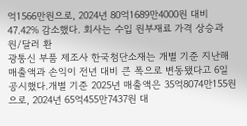억1566만원으로, 2024년 80억1689만4000원 대비 47.42% 감소했다. 회사는 수입 원부재료 가격 상승과 원/달러 환
광통신 부품 제조사 한국첨단소재는 개별 기준 지난해 매출액과 손익이 전년 대비 큰 폭으로 변동됐다고 6일 공시했다.개별 기준 2025년 매출액은 35억8074만155원으로, 2024년 65억455만7437원 대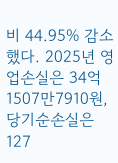비 44.95% 감소했다. 2025년 영업손실은 34억1507만7910원, 당기순손실은 127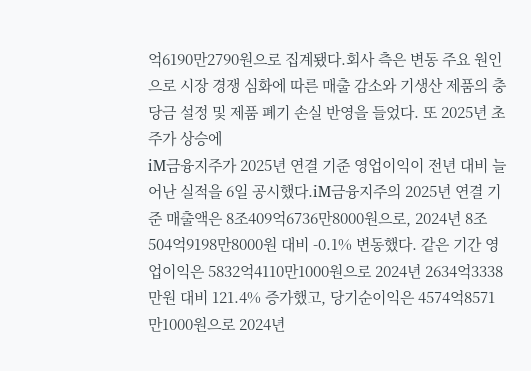억6190만2790원으로 집계됐다.회사 측은 변동 주요 원인으로 시장 경쟁 심화에 따른 매출 감소와 기생산 제품의 충당금 설정 및 제품 폐기 손실 반영을 들었다. 또 2025년 초 주가 상승에
iM금융지주가 2025년 연결 기준 영업이익이 전년 대비 늘어난 실적을 6일 공시했다.iM금융지주의 2025년 연결 기준 매출액은 8조409억6736만8000원으로, 2024년 8조504억9198만8000원 대비 -0.1% 변동했다. 같은 기간 영업이익은 5832억4110만1000원으로 2024년 2634억3338만원 대비 121.4% 증가했고, 당기순이익은 4574억8571만1000원으로 2024년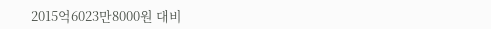2015억6023만8000원 대비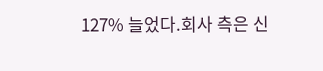127% 늘었다.회사 측은 신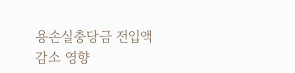용손실충당금 전입액 감소 영향